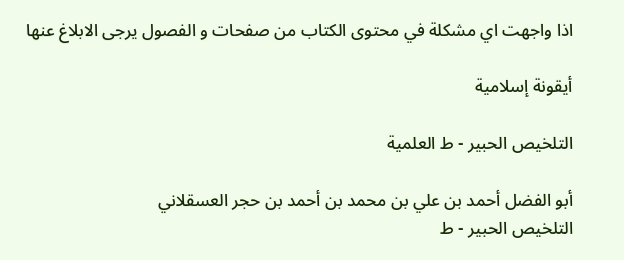اذا واجهت اي مشكلة في محتوى الكتاب من صفحات و الفصول يرجى الابلاغ عنها

أيقونة إسلامية

التلخيص الحبير - ط العلمية

أبو الفضل أحمد بن علي بن محمد بن أحمد بن حجر العسقلاني
التلخيص الحبير - ط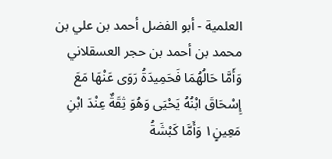العلمية - أبو الفضل أحمد بن علي بن محمد بن أحمد بن حجر العسقلاني
وَأَمَّا حَالُهُمَا فَحَمِيدَةُ رَوَى عَنْهَا مَعَ إِسْحَاقَ ابْنُهُ يَحْيَى وَهُوَ ثِقَةٌ عِنْدَ ابْنِ مَعِينٍ١ وَأَمَّا كَبْشَةُ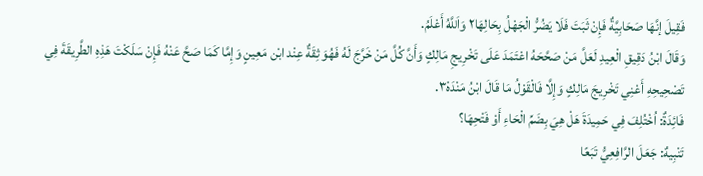فَقِيلَ إنَّهَا صَحَابِيَّةٌ فَإِنْ ثَبَتَ فَلَا يَضُرُّ الْجَهْلُ بِحَالِهَا٢ وَاَللَّهُ أَعْلَمُ.
وَقَالَ ابْنُ دَقِيقِ الْعِيدِ لَعَلَّ مَنْ صَحَّحَهُ اعْتَمَدَ عَلَى تَخْرِيجِ مَالِكٍ وَأَنَّ كُلَّ مَنْ خَرَّجَ لَهُ فَهُوَ ثِقَةٌ عِنْد ابْن مَعِينٍ وَإِمَّا كَمَا صَحَّ عَنْهُ فَإِنْ سَلَكْتَ هَذِهِ الطَّرِيقَةَ فِي تَصْحِيحِهِ أَعْنِي تَخْرِيجَ مَالِكٍ وَإِلَّا فَالْقَوْلُ مَا قَالَ ابْنُ مَنْدَهْ٣.
فَائِدَةٌ: اُخْتُلِفَ فِي حَمِيدَةَ هَلْ هِيَ بِضَمِّ الْحَاءِ أَوْ فَتْحِهَا؟
تَنْبِيهٌ: جَعَلَ الرَّافِعِيُّ تَبَعًا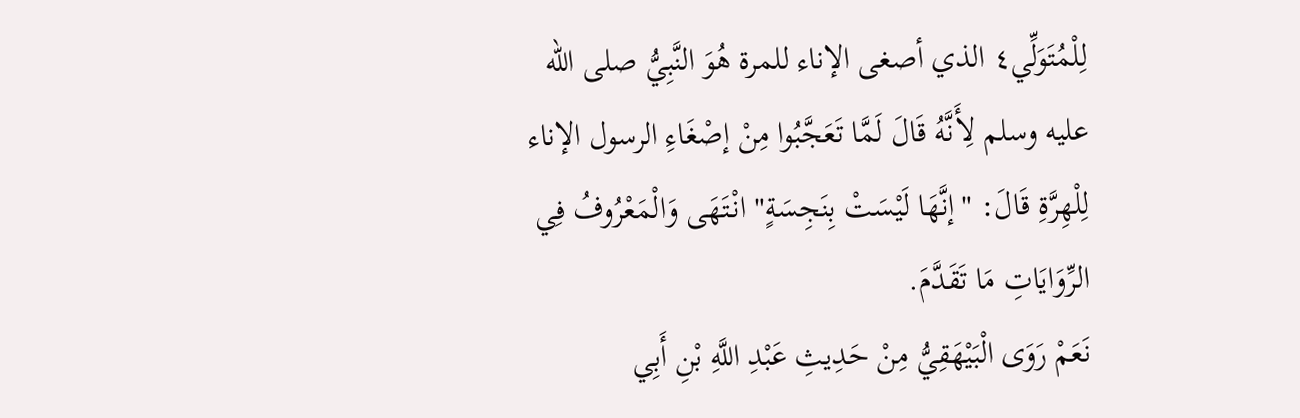لِلْمُتَوَلِّي٤ الذي أصغى الإناء للمرة هُوَ النَّبِيُّ صلى الله عليه وسلم لِأَنَّهُ قَالَ لَمَّا تَعَجَّبُوا مِنْ إصْغَاءِ الرسول الإناء لِلْهِرَّةِ قَالَ: "إنَّهَا لَيْسَتْ بِنَجِسَةٍ" انْتَهَى وَالْمَعْرُوفُ فِي الرِّوَايَاتِ مَا تَقَدَّمَ.
نَعَمْ رَوَى الْبَيْهَقِيُّ مِنْ حَدِيثِ عَبْدِ اللَّهِ بْنِ أَبِي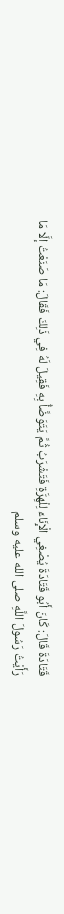قَتَادَةَ قَالَ: كَانَ أَبُو قَتَادَةَ يُصْغِي الْإِنَاءَ لِلْهِرَّةِ فَتَشْرَبُ ثُمَّ يَتَوَضَّأُ بِهِ فَقِيلَ لَهُ فِي ذَلِكَ فَقَالَ: مَا صَنَعْتُ إلَّا مَا رَأَيْتُ رَسُولَ اللَّهِ صلى الله عليه وسلم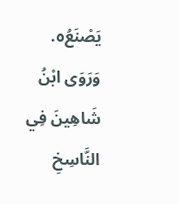يَصْنَعُ٥.
وَرَوَى ابْنُ شَاهِينَ فِي النَّاسِخِ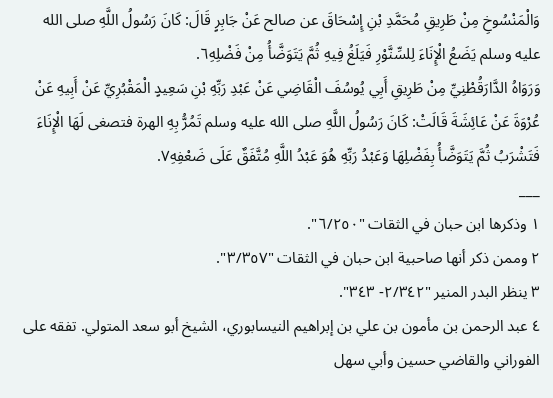وَالْمَنْسُوخِ مِنْ طَرِيقِ مُحَمَّدِ بْنِ إِسْحَاقَ عن صالح عَنْ جَابِرٍ قَالَ: كَانَ رَسُولُ اللَّهِ صلى الله عليه وسلم يَضَعُ الْإِنَاءَ لِلسِّنَّوْرِ فَيَلَغُ فِيهِ ثُمَّ يَتَوَضَّأُ مِنْ فَضْلِهِ٦.
وَرَوَاهُ الدَّارَقُطْنِيِّ مِنْ طَرِيقِ أَبِي يُوسُفَ الْقَاضِي عَنْ عَبْدِ رَبِّهِ بْنِ سَعِيدٍ الْمَقْبُرِيِّ عَنْ أَبِيهِ عَنْ عُرْوَةَ عَنْ عَائِشَةَ قَالَتْ: كَانَ رَسُولُ اللَّهِ صلى الله عليه وسلم تَمُرُّ بِهِ الهرة فتصغى لَهَا الْإِنَاءَ فَتَشْرَبُ ثُمَّ يَتَوَضَّأُ بِفَضْلِهَا وَعَبْدُ رَبِّهِ هُوَ عَبْدُ اللَّهِ مُتَّفَقٌ عَلَى ضَعْفِهِ٧.
___
١ وذكرها ابن حبان في الثقات "٦/٢٥٠".
٢ وممن ذكر أنها صاحبية ابن حبان في الثقات "٣/٣٥٧".
٣ ينظر البدر المنير "٢/٣٤٢- ٣٤٣".
٤ عبد الرحمن بن مأمون بن علي بن إبراهيم النيسابوري، الشيخ أبو سعد المتولي. تفقه على الفوراني والقاضي حسين وأبي سهل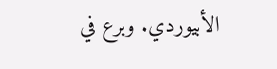الأبيوردي. وبرع في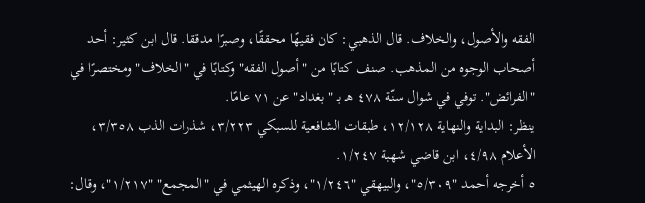الفقه والأصول، والخلاف. قال الذهبي: كان فقيهًا محققًا، وصبرًا مدققا. قال ابن كثير: أحد أصحاب الوجوه من المذهب. صنف كتابًا من "أصول الفقه" وكتابًا في "الخلاف" ومختصرًا في "الفرائض". توفي في شوال سنّة ٤٧٨ هـ بـ "بغداد" عن ٧١ عامًا.
ينظر: البداية والنهاية ١٢/١٢٨، طبقات الشافعية للسبكي ٣/٢٢٣، شذرات الذب ٣/٣٥٨، الأعلام ٤/٩٨، ابن قاضي شهبة ١/٢٤٧.
٥ أخرجه أحمد "٥/٣٠٩"، والبيهقي "١/٢٤٦"، وذكره الهيثمي في "المجمع" "١/٢١٧"، وقال: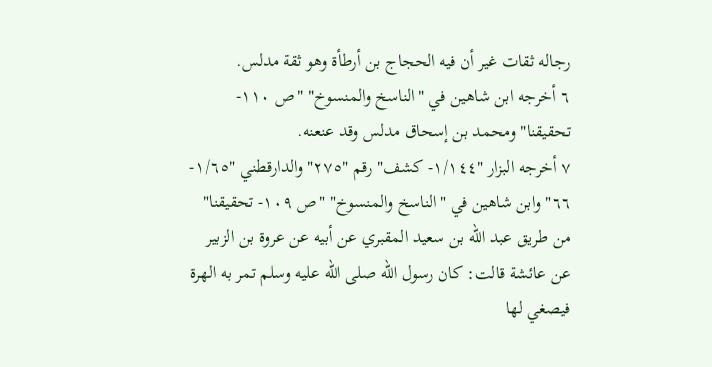رجاله ثقات غير أن فيه الحجاج بن أرطأة وهو ثقة مدلس.
٦ أخرجه ابن شاهين في "الناسخ والمنسوخ" "ص ١١٠- تحقيقنا" ومحمد بن إسحاق مدلس وقد عنعنه.
٧ أخرجه البزار "١/١٤٤- كشف" رقم "٢٧٥" والدارقطني "١/٦٥- ٦٦" وابن شاهين في "الناسخ والمنسوخ" "ص ١٠٩- تحقيقنا" من طريق عبد الله بن سعيد المقبري عن أبيه عن عروة بن الزبير عن عائشة قالت: كان رسول الله صلى الله عليه وسلم تمر به الهرة فيصغي لها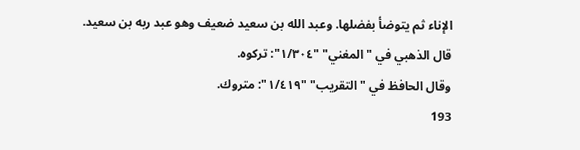الإناء ثم يتوضأ بفضلها. وعبد الله بن سعيد ضعيف وهو عبد ربه بن سعيد.
قال الذهبي في "المغني" "١/٣٠٤": تركوه.
وقال الحافظ في " التقريب" "١/٤١٩": متروك.
193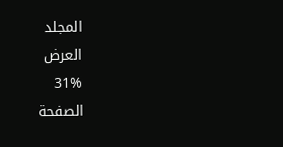المجلد
العرض
31%
الصفحة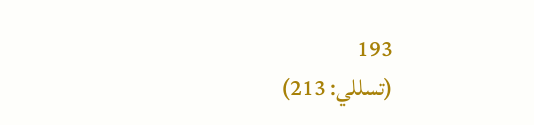193
(تسللي: 213)